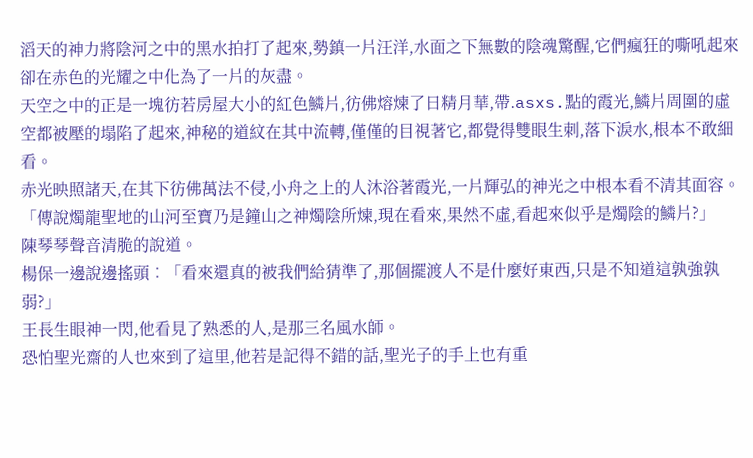滔天的神力將陰河之中的黑水拍打了起來,勢鎮一片汪洋,水面之下無數的陰魂驚醒,它們瘋狂的嘶吼起來卻在赤色的光耀之中化為了一片的灰盡。
天空之中的正是一塊彷若房屋大小的紅色鱗片,彷佛熔煉了日精月華,帶.asxs.點的霞光,鱗片周圍的虛空都被壓的塌陷了起來,神秘的道紋在其中流轉,僅僅的目視著它,都覺得雙眼生刺,落下淚水,根本不敢細看。
赤光映照諸天,在其下彷佛萬法不侵,小舟之上的人沐浴著霞光,一片輝弘的神光之中根本看不清其面容。
「傳說燭龍聖地的山河至寶乃是鐘山之神燭陰所煉,現在看來,果然不虛,看起來似乎是燭陰的鱗片?」
陳琴琴聲音清脆的說道。
楊保一邊說邊搖頭︰「看來還真的被我們給猜準了,那個擺渡人不是什麼好東西,只是不知道這孰強孰弱?」
王長生眼神一閃,他看見了熟悉的人,是那三名風水師。
恐怕聖光齋的人也來到了這里,他若是記得不錯的話,聖光子的手上也有重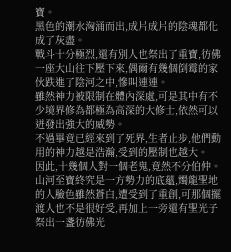寶。
黑色的潮水洶涌而出,成片成片的陰魂都化成了灰盡。
戰斗十分極烈,還有別人也祭出了重寶,彷佛一座大山往下壓下來,偶爾有幾個倒霉的家伙跌進了陰河之中,慘叫連連。
雖然神力被限制在體內深處,可是其中有不少境界修為都極為高深的大修士,依然可以迸發出強大的威勢。
不過畢竟已經來到了死界,生者止步,他們動用的神力越是浩瀚,受到的壓制也越大。
因此,十幾個人對一個老鬼,竟然不分伯仲。
山河至寶終究是一方勢力的底蘊,燭龍聖地的人臉色雖然蒼白,遭受到了重創,可那個擺渡人也不是很好受,再加上一旁還有聖光子祭出一盞彷佛光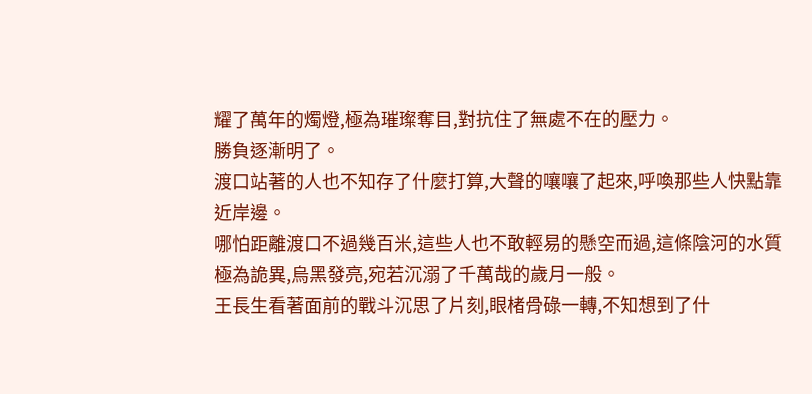耀了萬年的燭燈,極為璀璨奪目,對抗住了無處不在的壓力。
勝負逐漸明了。
渡口站著的人也不知存了什麼打算,大聲的嚷嚷了起來,呼喚那些人快點靠近岸邊。
哪怕距離渡口不過幾百米,這些人也不敢輕易的懸空而過,這條陰河的水質極為詭異,烏黑發亮,宛若沉溺了千萬哉的歲月一般。
王長生看著面前的戰斗沉思了片刻,眼楮骨碌一轉,不知想到了什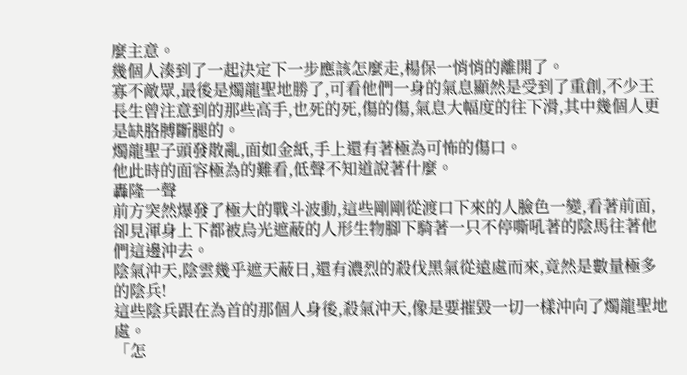麼主意。
幾個人湊到了一起決定下一步應該怎麼走,楊保一悄悄的離開了。
寡不敵眾,最後是燭龍聖地勝了,可看他們一身的氣息顯然是受到了重創,不少王長生曾注意到的那些高手,也死的死,傷的傷,氣息大幅度的往下滑,其中幾個人更是缺胳膊斷腿的。
燭龍聖子頭發散亂,面如金紙,手上還有著極為可怖的傷口。
他此時的面容極為的難看,低聲不知道說著什麼。
轟隆一聲
前方突然爆發了極大的戰斗波動,這些剛剛從渡口下來的人臉色一變,看著前面,卻見渾身上下都被烏光遮蔽的人形生物腳下騎著一只不停嘶吼著的陰馬往著他們這邊沖去。
陰氣沖天,陰雲幾乎遮天蔽日,還有濃烈的殺伐黑氣從遠處而來,竟然是數量極多的陰兵!
這些陰兵跟在為首的那個人身後,殺氣沖天,像是要摧毀一切一樣沖向了燭龍聖地處。
「怎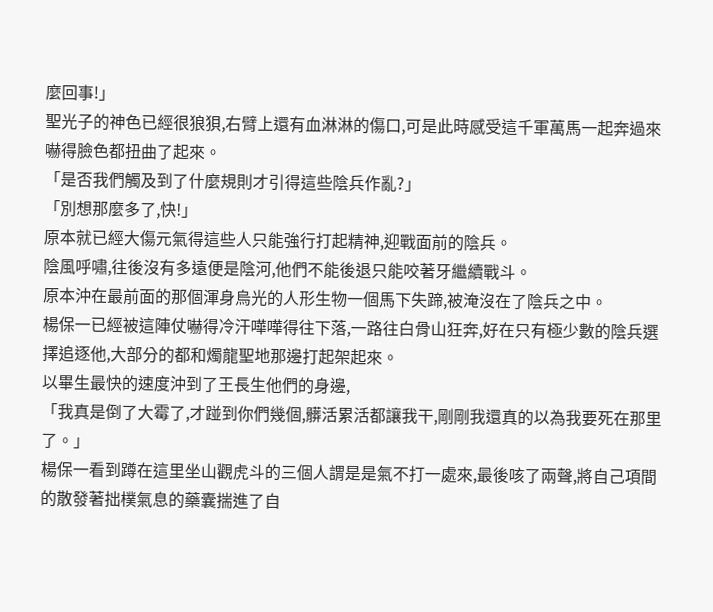麼回事!」
聖光子的神色已經很狼狽,右臂上還有血淋淋的傷口,可是此時感受這千軍萬馬一起奔過來嚇得臉色都扭曲了起來。
「是否我們觸及到了什麼規則才引得這些陰兵作亂?」
「別想那麼多了,快!」
原本就已經大傷元氣得這些人只能強行打起精神,迎戰面前的陰兵。
陰風呼嘯,往後沒有多遠便是陰河,他們不能後退只能咬著牙繼續戰斗。
原本沖在最前面的那個渾身烏光的人形生物一個馬下失蹄,被淹沒在了陰兵之中。
楊保一已經被這陣仗嚇得冷汗嘩嘩得往下落,一路往白骨山狂奔,好在只有極少數的陰兵選擇追逐他,大部分的都和燭龍聖地那邊打起架起來。
以畢生最快的速度沖到了王長生他們的身邊,
「我真是倒了大霉了,才踫到你們幾個,髒活累活都讓我干,剛剛我還真的以為我要死在那里了。」
楊保一看到蹲在這里坐山觀虎斗的三個人謂是是氣不打一處來,最後咳了兩聲,將自己項間的散發著拙樸氣息的藥囊揣進了自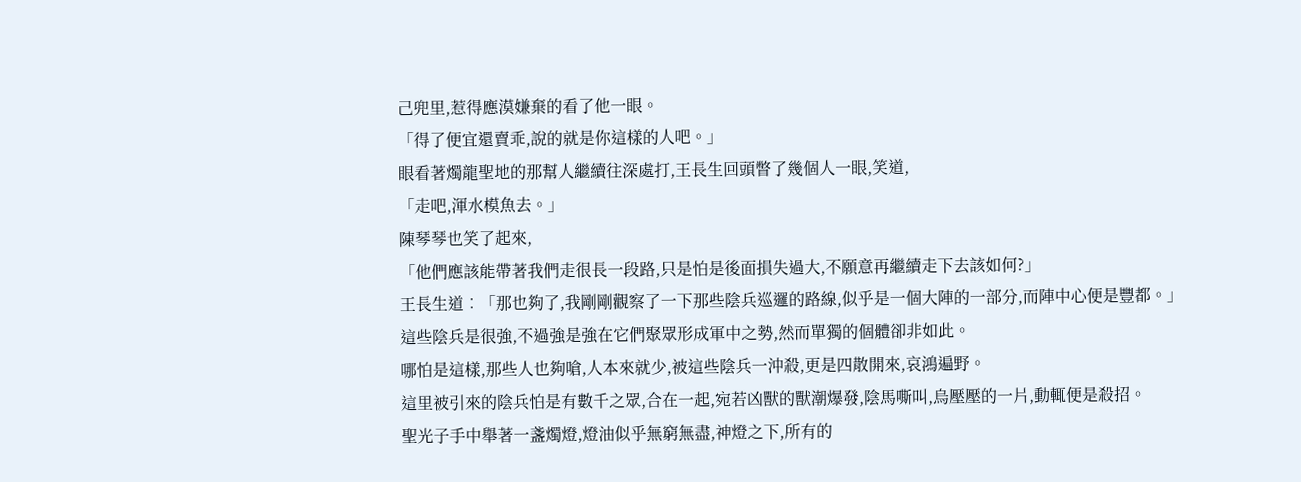己兜里,惹得應漠嫌棄的看了他一眼。
「得了便宜還賣乖,說的就是你這樣的人吧。」
眼看著燭龍聖地的那幫人繼續往深處打,王長生回頭瞥了幾個人一眼,笑道,
「走吧,渾水模魚去。」
陳琴琴也笑了起來,
「他們應該能帶著我們走很長一段路,只是怕是後面損失過大,不願意再繼續走下去該如何?」
王長生道︰「那也夠了,我剛剛觀察了一下那些陰兵巡邏的路線,似乎是一個大陣的一部分,而陣中心便是豐都。」
這些陰兵是很強,不過強是強在它們聚眾形成軍中之勢,然而單獨的個體卻非如此。
哪怕是這樣,那些人也夠嗆,人本來就少,被這些陰兵一沖殺,更是四散開來,哀鴻遍野。
這里被引來的陰兵怕是有數千之眾,合在一起,宛若凶獸的獸潮爆發,陰馬嘶叫,烏壓壓的一片,動輒便是殺招。
聖光子手中舉著一盞燭燈,燈油似乎無窮無盡,神燈之下,所有的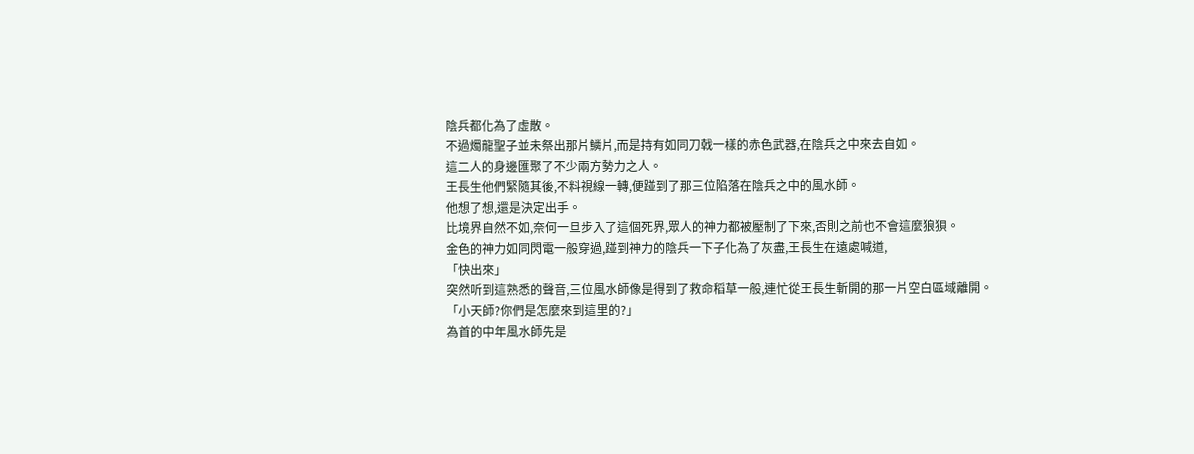陰兵都化為了虛散。
不過燭龍聖子並未祭出那片鱗片,而是持有如同刀戟一樣的赤色武器,在陰兵之中來去自如。
這二人的身邊匯聚了不少兩方勢力之人。
王長生他們緊隨其後,不料視線一轉,便踫到了那三位陷落在陰兵之中的風水師。
他想了想,還是決定出手。
比境界自然不如,奈何一旦步入了這個死界,眾人的神力都被壓制了下來,否則之前也不會這麼狼狽。
金色的神力如同閃電一般穿過,踫到神力的陰兵一下子化為了灰盡,王長生在遠處喊道,
「快出來」
突然听到這熟悉的聲音,三位風水師像是得到了救命稻草一般,連忙從王長生斬開的那一片空白區域離開。
「小天師?你們是怎麼來到這里的?」
為首的中年風水師先是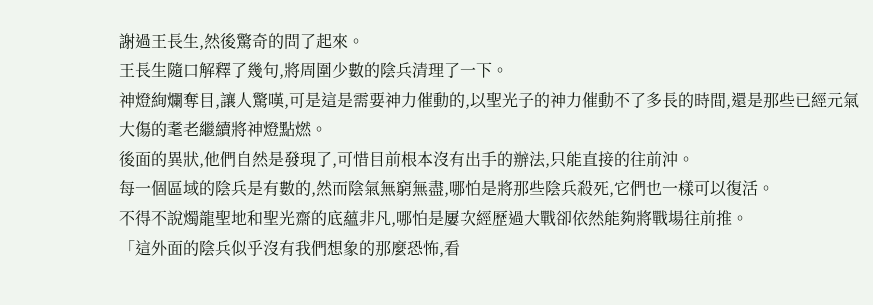謝過王長生,然後驚奇的問了起來。
王長生隨口解釋了幾句,將周圍少數的陰兵清理了一下。
神燈絢爛奪目,讓人驚嘆,可是這是需要神力催動的,以聖光子的神力催動不了多長的時間,還是那些已經元氣大傷的耄老繼續將神燈點燃。
後面的異狀,他們自然是發現了,可惜目前根本沒有出手的辦法,只能直接的往前沖。
每一個區域的陰兵是有數的,然而陰氣無窮無盡,哪怕是將那些陰兵殺死,它們也一樣可以復活。
不得不說燭龍聖地和聖光齋的底蘊非凡,哪怕是屢次經歷過大戰卻依然能夠將戰場往前推。
「這外面的陰兵似乎沒有我們想象的那麼恐怖,看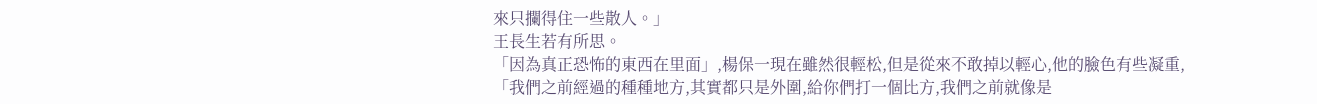來只攔得住一些散人。」
王長生若有所思。
「因為真正恐怖的東西在里面」,楊保一現在雖然很輕松,但是從來不敢掉以輕心,他的臉色有些凝重,
「我們之前經過的種種地方,其實都只是外圍,給你們打一個比方,我們之前就像是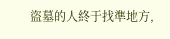盜墓的人終于找準地方,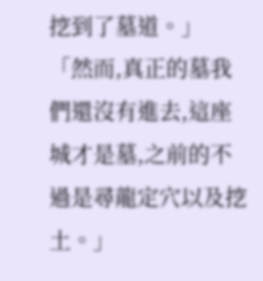挖到了墓道。」
「然而,真正的墓我們還沒有進去,這座城才是墓,之前的不過是尋龍定穴以及挖土。」